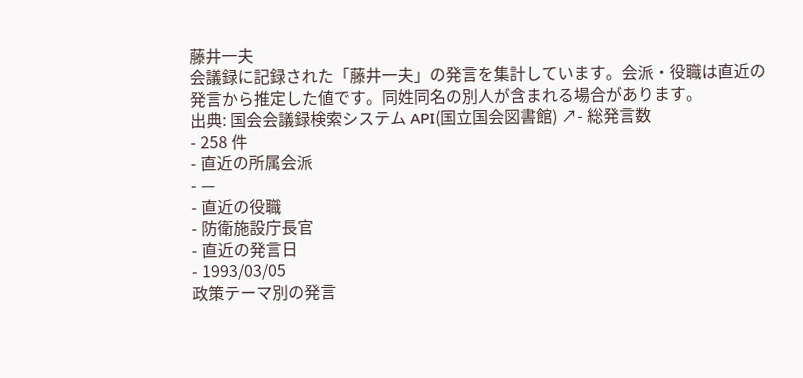藤井一夫
会議録に記録された「藤井一夫」の発言を集計しています。会派・役職は直近の発言から推定した値です。同姓同名の別人が含まれる場合があります。
出典: 国会会議録検索システム API(国立国会図書館) ↗- 総発言数
- 258 件
- 直近の所属会派
- —
- 直近の役職
- 防衛施設庁長官
- 直近の発言日
- 1993/03/05
政策テーマ別の発言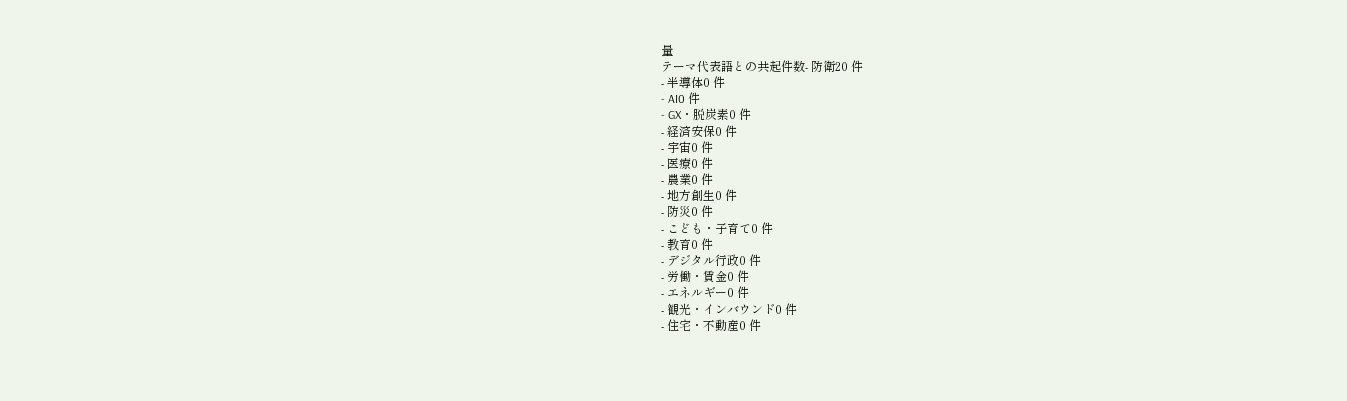量
テーマ代表語との共起件数- 防衛20 件
- 半導体0 件
- AI0 件
- GX・脱炭素0 件
- 経済安保0 件
- 宇宙0 件
- 医療0 件
- 農業0 件
- 地方創生0 件
- 防災0 件
- こども・子育て0 件
- 教育0 件
- デジタル行政0 件
- 労働・賃金0 件
- エネルギー0 件
- 観光・インバウンド0 件
- 住宅・不動産0 件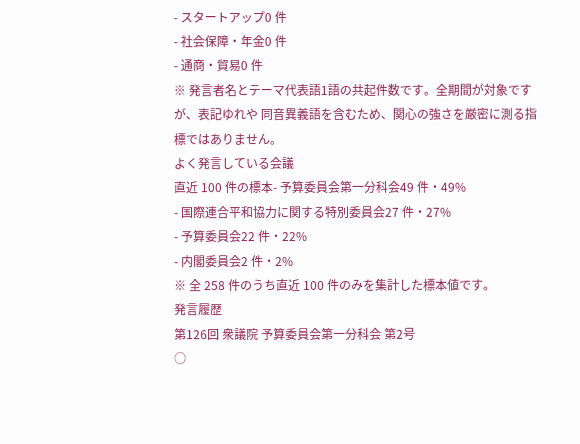- スタートアップ0 件
- 社会保障・年金0 件
- 通商・貿易0 件
※ 発言者名とテーマ代表語1語の共起件数です。全期間が対象ですが、表記ゆれや 同音異義語を含むため、関心の強さを厳密に測る指標ではありません。
よく発言している会議
直近 100 件の標本- 予算委員会第一分科会49 件・49%
- 国際連合平和協力に関する特別委員会27 件・27%
- 予算委員会22 件・22%
- 内閣委員会2 件・2%
※ 全 258 件のうち直近 100 件のみを集計した標本値です。
発言履歴
第126回 衆議院 予算委員会第一分科会 第2号
○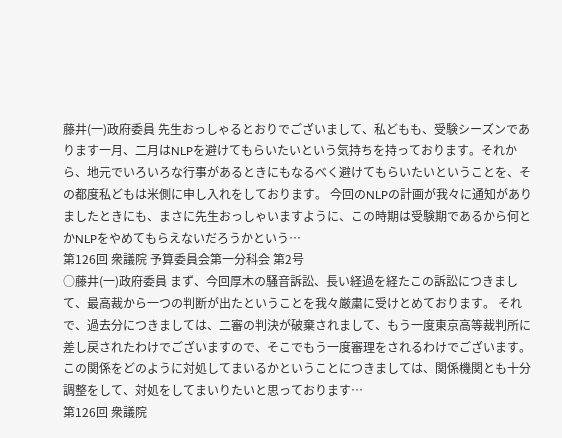藤井(一)政府委員 先生おっしゃるとおりでございまして、私どもも、受験シーズンであります一月、二月はNLPを避けてもらいたいという気持ちを持っております。それから、地元でいろいろな行事があるときにもなるべく避けてもらいたいということを、その都度私どもは米側に申し入れをしております。 今回のNLPの計画が我々に通知がありましたときにも、まさに先生おっしゃいますように、この時期は受験期であるから何とかNLPをやめてもらえないだろうかという…
第126回 衆議院 予算委員会第一分科会 第2号
○藤井(一)政府委員 まず、今回厚木の騒音訴訟、長い経過を経たこの訴訟につきまして、最高裁から一つの判断が出たということを我々厳粛に受けとめております。 それで、過去分につきましては、二審の判決が破棄されまして、もう一度東京高等裁判所に差し戻されたわけでございますので、そこでもう一度審理をされるわけでございます。この関係をどのように対処してまいるかということにつきましては、関係機関とも十分調整をして、対処をしてまいりたいと思っております…
第126回 衆議院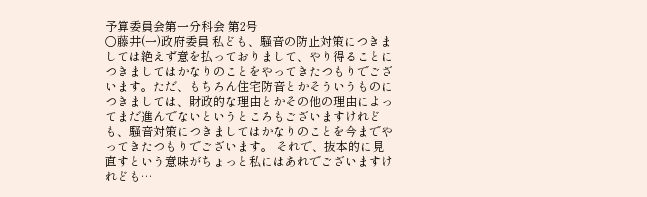予算委員会第一分科会 第2号
○藤井(一)政府委員 私ども、騒音の防止対策につきましては絶えず意を払っておりまして、やり得ることにつきましてはかなりのことをやってきたつもりでございます。ただ、もちろん住宅防音とかそういうものにつきましては、財政的な理由とかその他の理由によってまだ進んでないというところもございますけれども、騒音対策につきましてはかなりのことを今までやってきたつもりでございます。 それで、抜本的に見直すという意味がちょっと私にはあれでございますけれども…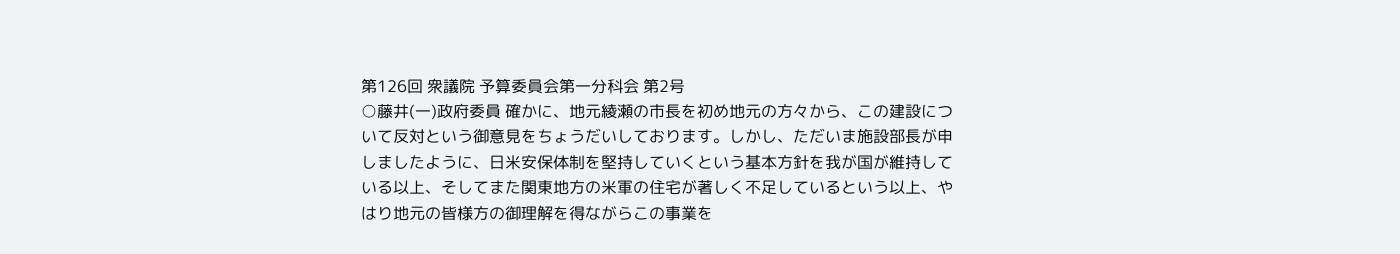第126回 衆議院 予算委員会第一分科会 第2号
○藤井(一)政府委員 確かに、地元綾瀬の市長を初め地元の方々から、この建設について反対という御意見をちょうだいしております。しかし、ただいま施設部長が申しましたように、日米安保体制を堅持していくという基本方針を我が国が維持している以上、そしてまた関東地方の米軍の住宅が著しく不足しているという以上、やはり地元の皆様方の御理解を得ながらこの事業を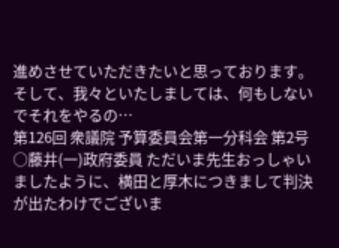進めさせていただきたいと思っております。 そして、我々といたしましては、何もしないでそれをやるの…
第126回 衆議院 予算委員会第一分科会 第2号
○藤井(一)政府委員 ただいま先生おっしゃいましたように、横田と厚木につきまして判決が出たわけでございま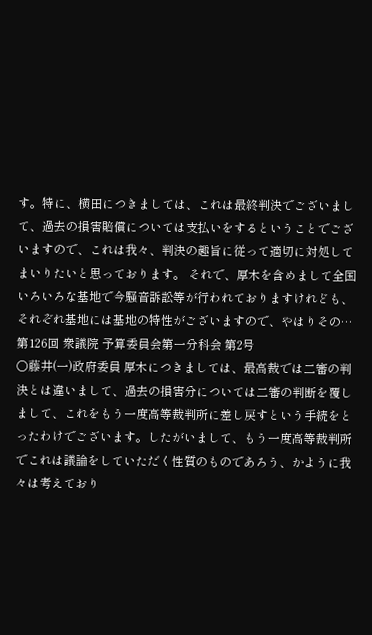す。特に、横田につきましては、これは最終判決でございまして、過去の損害賠償については支払いをするということでございますので、これは我々、判決の趣旨に従って適切に対処してまいりたいと思っております。 それで、厚木を含めまして全国いろいろな基地で今騒音訴訟等が行われておりますけれども、それぞれ基地には基地の特性がございますので、やはりその…
第126回 衆議院 予算委員会第一分科会 第2号
○藤井(一)政府委員 厚木につきましては、最高裁では二審の判決とは違いまして、過去の損害分については二審の判断を覆しまして、これをもう一度高等裁判所に差し戻すという手続をとったわけでございます。したがいまして、もう一度高等裁判所でこれは議論をしていただく性質のものであろう、かように我々は考えており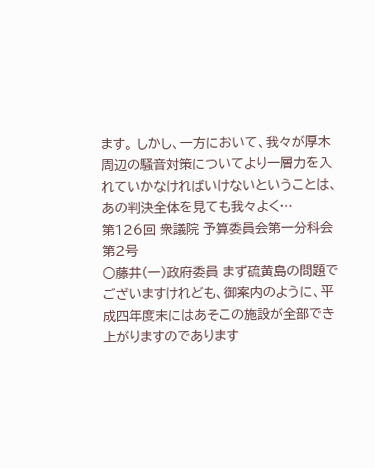ます。 しかし、一方において、我々が厚木周辺の騒音対策についてより一層力を入れていかなければいけないということは、あの判決全体を見ても我々よく…
第126回 衆議院 予算委員会第一分科会 第2号
○藤井(一)政府委員 まず硫黄島の問題でございますけれども、御案内のように、平成四年度末にはあそこの施設が全部でき上がりますのであります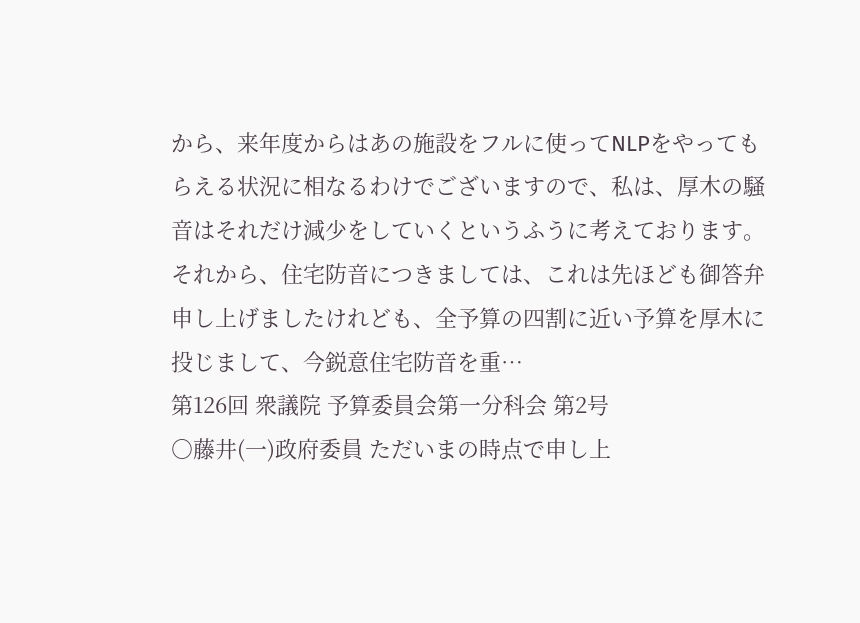から、来年度からはあの施設をフルに使ってNLPをやってもらえる状況に相なるわけでございますので、私は、厚木の騒音はそれだけ減少をしていくというふうに考えております。 それから、住宅防音につきましては、これは先ほども御答弁申し上げましたけれども、全予算の四割に近い予算を厚木に投じまして、今鋭意住宅防音を重…
第126回 衆議院 予算委員会第一分科会 第2号
○藤井(一)政府委員 ただいまの時点で申し上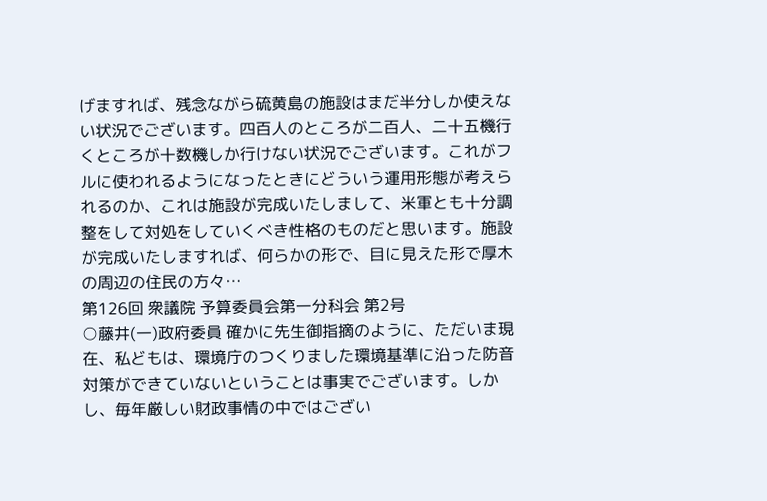げますれば、残念ながら硫黄島の施設はまだ半分しか使えない状況でございます。四百人のところが二百人、二十五機行くところが十数機しか行けない状況でございます。これがフルに使われるようになったときにどういう運用形態が考えられるのか、これは施設が完成いたしまして、米軍とも十分調整をして対処をしていくべき性格のものだと思います。施設が完成いたしますれば、何らかの形で、目に見えた形で厚木の周辺の住民の方々…
第126回 衆議院 予算委員会第一分科会 第2号
○藤井(一)政府委員 確かに先生御指摘のように、ただいま現在、私どもは、環境庁のつくりました環境基準に沿った防音対策ができていないということは事実でございます。しかし、毎年厳しい財政事情の中ではござい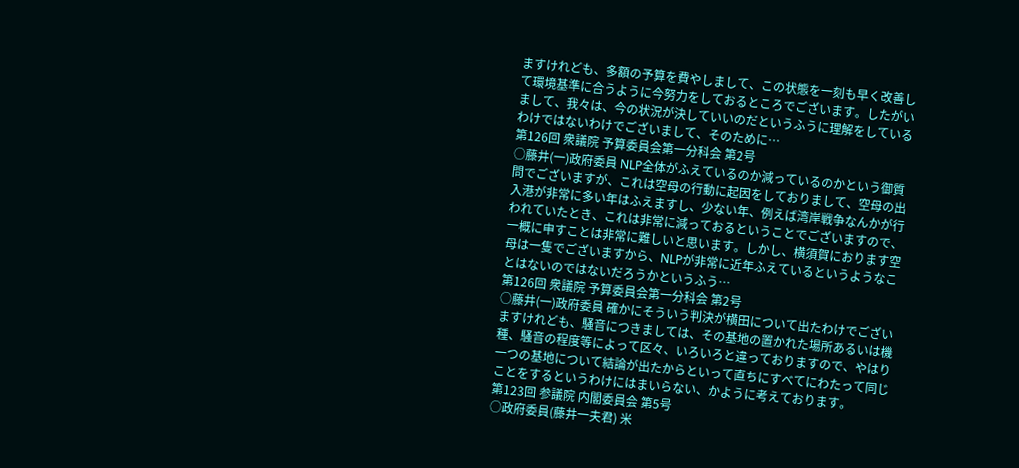ますけれども、多額の予算を費やしまして、この状態を一刻も早く改善して環境基準に合うように今努力をしておるところでございます。したがいまして、我々は、今の状況が決していいのだというふうに理解をしているわけではないわけでございまして、そのために…
第126回 衆議院 予算委員会第一分科会 第2号
○藤井(一)政府委員 NLP全体がふえているのか減っているのかという御質問でございますが、これは空母の行動に起因をしておりまして、空母の出入港が非常に多い年はふえますし、少ない年、例えば湾岸戦争なんかが行われていたとき、これは非常に減っておるということでございますので、一概に申すことは非常に難しいと思います。しかし、横須賀におります空母は一隻でございますから、NLPが非常に近年ふえているというようなことはないのではないだろうかというふう…
第126回 衆議院 予算委員会第一分科会 第2号
○藤井(一)政府委員 確かにそういう判決が横田について出たわけでございますけれども、騒音につきましては、その基地の置かれた場所あるいは機種、騒音の程度等によって区々、いろいろと違っておりますので、やはり一つの基地について結論が出たからといって直ちにすべてにわたって同じことをするというわけにはまいらない、かように考えております。
第123回 参議院 内閣委員会 第5号
○政府委員(藤井一夫君) 米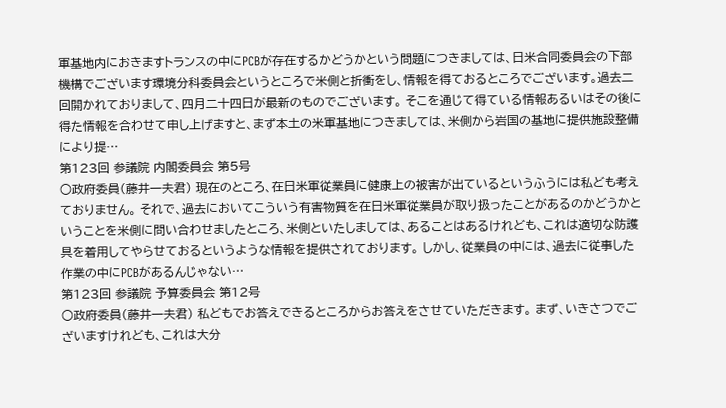軍基地内におきますトランスの中にPCBが存在するかどうかという問題につきましては、日米合同委員会の下部機構でございます環境分科委員会というところで米側と折衝をし、情報を得ておるところでございます。過去二回開かれておりまして、四月二十四日が最新のものでございます。 そこを通じて得ている情報あるいはその後に得た情報を合わせて申し上げますと、まず本土の米軍基地につきましては、米側から岩国の基地に提供施設整備により提…
第123回 参議院 内閣委員会 第5号
○政府委員(藤井一夫君) 現在のところ、在日米軍従業員に健康上の被害が出ているというふうには私ども考えておりません。 それで、過去においてこういう有害物質を在日米軍従業員が取り扱ったことがあるのかどうかということを米側に問い合わせましたところ、米側といたしましては、あることはあるけれども、これは適切な防護具を着用してやらせておるというような情報を提供されております。 しかし、従業員の中には、過去に従事した作業の中にPCBがあるんじゃない…
第123回 参議院 予算委員会 第12号
○政府委員(藤井一夫君) 私どもでお答えできるところからお答えをさせていただきます。 まず、いきさつでございますけれども、これは大分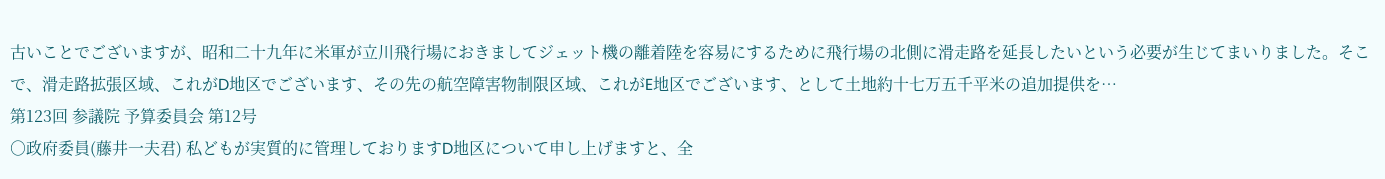古いことでございますが、昭和二十九年に米軍が立川飛行場におきましてジェット機の離着陸を容易にするために飛行場の北側に滑走路を延長したいという必要が生じてまいりました。そこで、滑走路拡張区域、これがD地区でございます、その先の航空障害物制限区域、これがE地区でございます、として土地約十七万五千平米の追加提供を…
第123回 参議院 予算委員会 第12号
○政府委員(藤井一夫君) 私どもが実質的に管理しておりますD地区について申し上げますと、全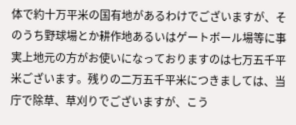体で約十万平米の国有地があるわけでございますが、そのうち野球場とか耕作地あるいはゲートボール場等に事実上地元の方がお使いになっておりますのは七万五千平米ございます。残りの二万五千平米につきましては、当庁で除草、草刈りでございますが、こう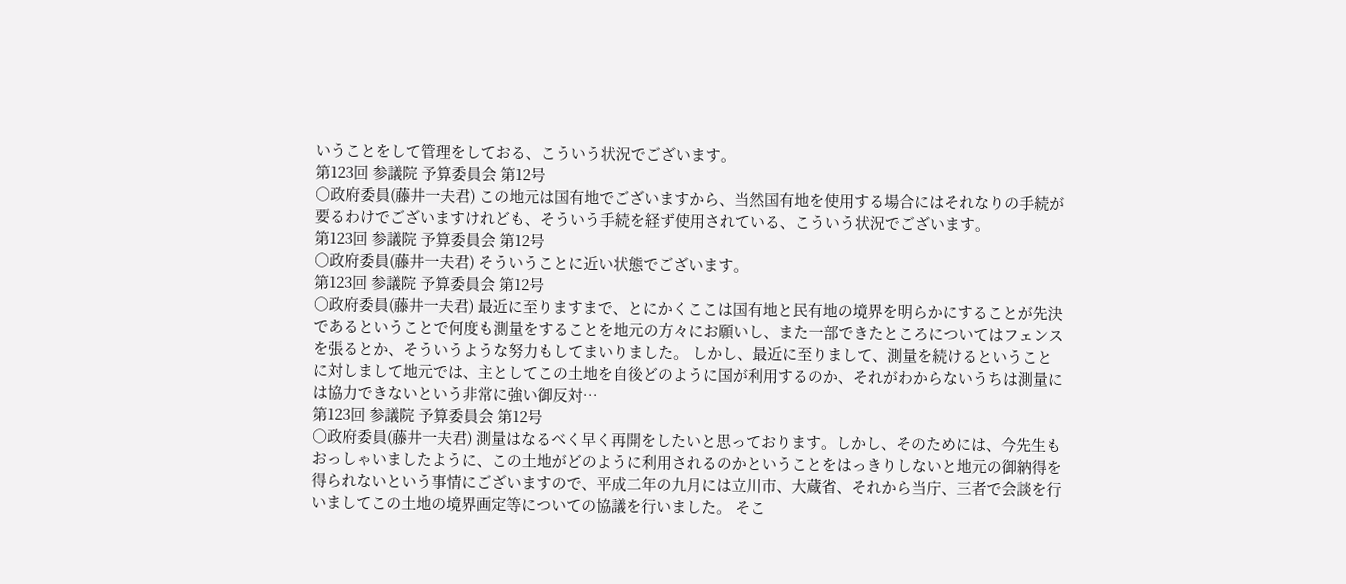いうことをして管理をしておる、こういう状況でございます。
第123回 参議院 予算委員会 第12号
○政府委員(藤井一夫君) この地元は国有地でございますから、当然国有地を使用する場合にはそれなりの手続が要るわけでございますけれども、そういう手続を経ず使用されている、こういう状況でございます。
第123回 参議院 予算委員会 第12号
○政府委員(藤井一夫君) そういうことに近い状態でございます。
第123回 参議院 予算委員会 第12号
○政府委員(藤井一夫君) 最近に至りますまで、とにかくここは国有地と民有地の境界を明らかにすることが先決であるということで何度も測量をすることを地元の方々にお願いし、また一部できたところについてはフェンスを張るとか、そういうような努力もしてまいりました。 しかし、最近に至りまして、測量を続けるということに対しまして地元では、主としてこの土地を自後どのように国が利用するのか、それがわからないうちは測量には協力できないという非常に強い御反対…
第123回 参議院 予算委員会 第12号
○政府委員(藤井一夫君) 測量はなるべく早く再開をしたいと思っております。しかし、そのためには、今先生もおっしゃいましたように、この土地がどのように利用されるのかということをはっきりしないと地元の御納得を得られないという事情にございますので、平成二年の九月には立川市、大蔵省、それから当庁、三者で会談を行いましてこの土地の境界画定等についての協議を行いました。 そこ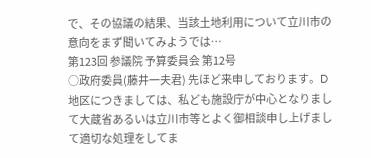で、その協議の結果、当該土地利用について立川市の意向をまず聞いてみようでは…
第123回 参議院 予算委員会 第12号
○政府委員(藤井一夫君) 先ほど来申しております。D地区につきましては、私ども施設庁が中心となりまして大蔵省あるいは立川市等とよく御相談申し上げまして適切な処理をしてま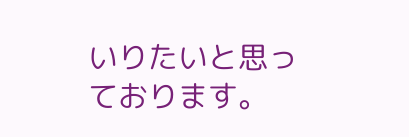いりたいと思っております。